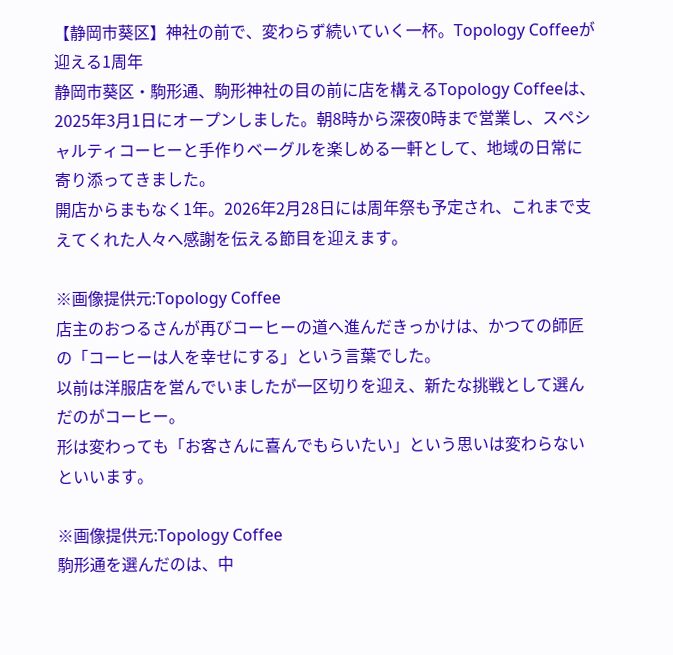【静岡市葵区】神社の前で、変わらず続いていく一杯。Topology Coffeeが迎える1周年
静岡市葵区・駒形通、駒形神社の目の前に店を構えるTopology Coffeeは、2025年3月1日にオープンしました。朝8時から深夜0時まで営業し、スペシャルティコーヒーと手作りベーグルを楽しめる一軒として、地域の日常に寄り添ってきました。
開店からまもなく1年。2026年2月28日には周年祭も予定され、これまで支えてくれた人々へ感謝を伝える節目を迎えます。

※画像提供元:Topology Coffee
店主のおつるさんが再びコーヒーの道へ進んだきっかけは、かつての師匠の「コーヒーは人を幸せにする」という言葉でした。
以前は洋服店を営んでいましたが一区切りを迎え、新たな挑戦として選んだのがコーヒー。
形は変わっても「お客さんに喜んでもらいたい」という思いは変わらないといいます。

※画像提供元:Topology Coffee
駒形通を選んだのは、中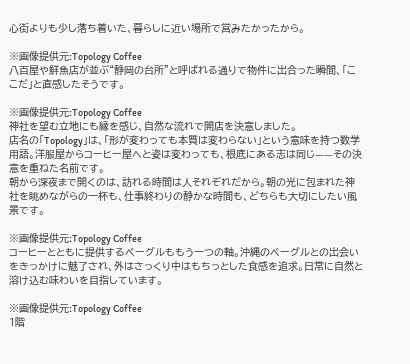心街よりも少し落ち着いた、暮らしに近い場所で営みたかったから。

※画像提供元:Topology Coffee
八百屋や鮮魚店が並ぶ“静岡の台所”と呼ばれる通りで物件に出合った瞬間、「ここだ」と直感したそうです。

※画像提供元:Topology Coffee
神社を望む立地にも縁を感じ、自然な流れで開店を決意しました。
店名の「Topology」は、「形が変わっても本質は変わらない」という意味を持つ数学用語。洋服屋からコーヒー屋へと姿は変わっても、根底にある志は同じ——その決意を重ねた名前です。
朝から深夜まで開くのは、訪れる時間は人それぞれだから。朝の光に包まれた神社を眺めながらの一杯も、仕事終わりの静かな時間も、どちらも大切にしたい風景です。

※画像提供元:Topology Coffee
コーヒーとともに提供するベーグルももう一つの軸。沖縄のベーグルとの出会いをきっかけに魅了され、外はさっくり中はもちっとした食感を追求。日常に自然と溶け込む味わいを目指しています。

※画像提供元:Topology Coffee
1階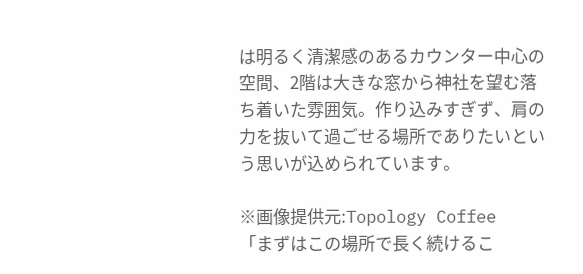は明るく清潔感のあるカウンター中心の空間、2階は大きな窓から神社を望む落ち着いた雰囲気。作り込みすぎず、肩の力を抜いて過ごせる場所でありたいという思いが込められています。

※画像提供元:Topology Coffee
「まずはこの場所で長く続けるこ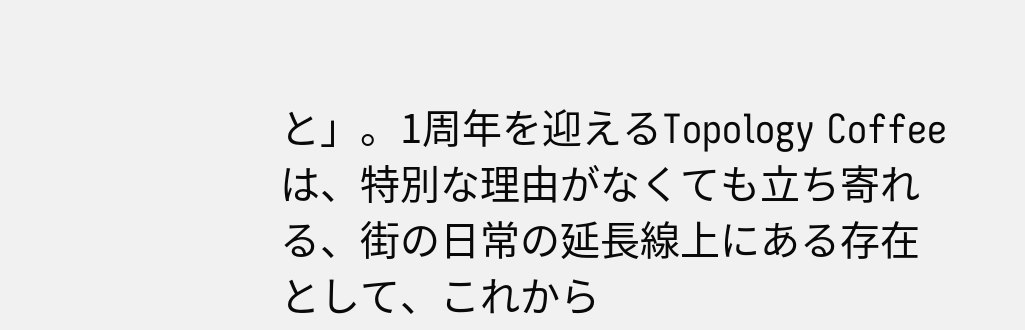と」。1周年を迎えるTopology Coffeeは、特別な理由がなくても立ち寄れる、街の日常の延長線上にある存在として、これから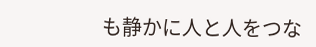も静かに人と人をつな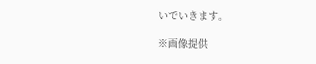いでいきます。

※画像提供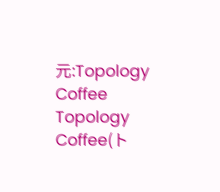元:Topology Coffee
Topology Coffee(ト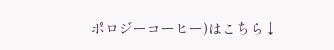ポロジーコーヒー)はこちら↓